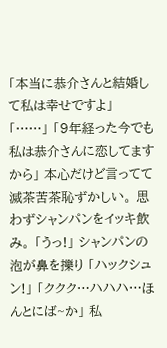「本当に恭介さんと結婚して私は幸せですよ」 「……」 「9年経った今でも私は恭介さんに恋してますから」 本心だけど言ってて滅茶苦茶恥ずかしい。 思わずシャンパンをイッキ飲み。 「うっ!」 シャンパンの泡が鼻を擽り 「ハックシュン!」 「ククク…ハハハ…ほんとにば~か」 私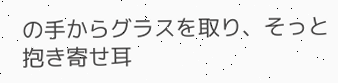の手からグラスを取り、そっと抱き寄せ耳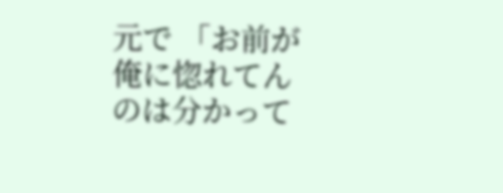元で 「お前が俺に惚れてんのは分かって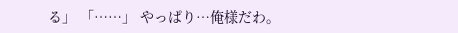る」 「……」 やっぱり…俺様だわ。